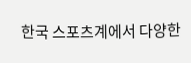한국 스포츠계에서 다양한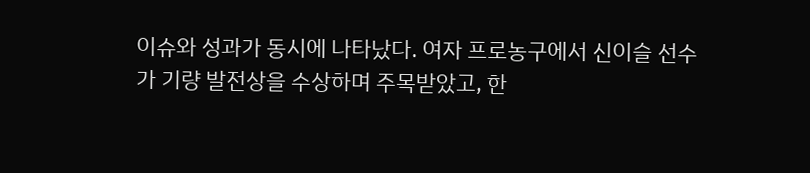이슈와 성과가 동시에 나타났다. 여자 프로농구에서 신이슬 선수가 기량 발전상을 수상하며 주목받았고, 한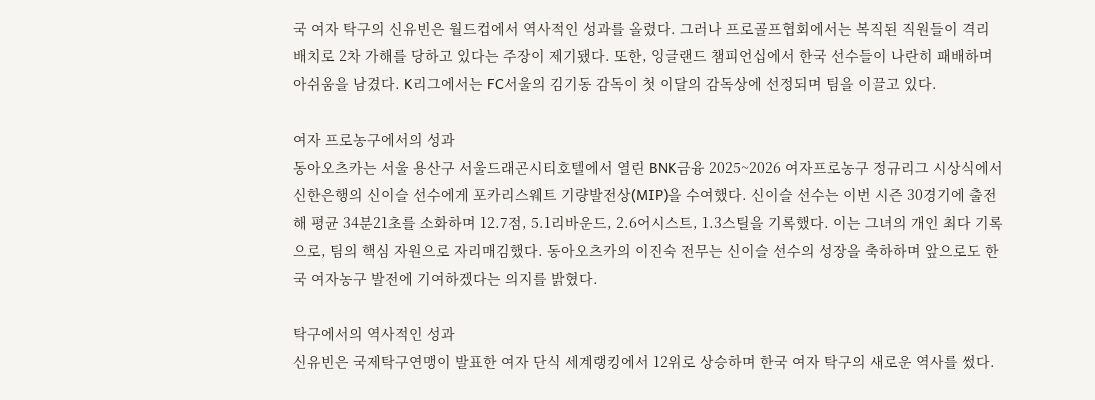국 여자 탁구의 신유빈은 월드컵에서 역사적인 성과를 올렸다. 그러나 프로골프협회에서는 복직된 직원들이 격리 배치로 2차 가해를 당하고 있다는 주장이 제기됐다. 또한, 잉글랜드 챔피언십에서 한국 선수들이 나란히 패배하며 아쉬움을 남겼다. K리그에서는 FC서울의 김기동 감독이 첫 이달의 감독상에 선정되며 팀을 이끌고 있다.

여자 프로농구에서의 성과
동아오츠카는 서울 용산구 서울드래곤시티호텔에서 열린 BNK금융 2025~2026 여자프로농구 정규리그 시상식에서 신한은행의 신이슬 선수에게 포카리스웨트 기량발전상(MIP)을 수여했다. 신이슬 선수는 이번 시즌 30경기에 출전해 평균 34분21초를 소화하며 12.7점, 5.1리바운드, 2.6어시스트, 1.3스틸을 기록했다. 이는 그녀의 개인 최다 기록으로, 팀의 핵심 자원으로 자리매김했다. 동아오츠카의 이진숙 전무는 신이슬 선수의 성장을 축하하며 앞으로도 한국 여자농구 발전에 기여하겠다는 의지를 밝혔다.

탁구에서의 역사적인 성과
신유빈은 국제탁구연맹이 발표한 여자 단식 세계랭킹에서 12위로 상승하며 한국 여자 탁구의 새로운 역사를 썼다.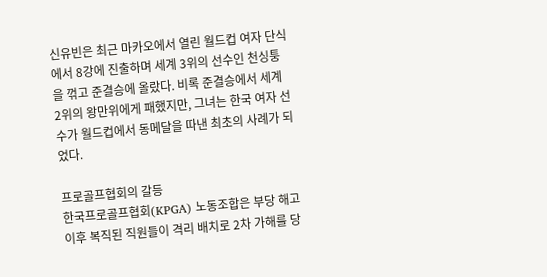신유빈은 최근 마카오에서 열린 월드컵 여자 단식에서 8강에 진출하며 세계 3위의 선수인 천싱퉁을 꺾고 준결승에 올랐다. 비록 준결승에서 세계 2위의 왕만위에게 패했지만, 그녀는 한국 여자 선수가 월드컵에서 동메달을 따낸 최초의 사례가 되었다.

프로골프협회의 갈등
한국프로골프협회(KPGA) 노동조합은 부당 해고 이후 복직된 직원들이 격리 배치로 2차 가해를 당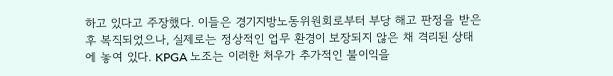하고 있다고 주장했다. 이들은 경기지방노동위원회로부터 부당 해고 판정을 받은 후 복직되었으나, 실제로는 정상적인 업무 환경이 보장되지 않은 채 격리된 상태에 놓여 있다. KPGA 노조는 이러한 처우가 추가적인 불이익을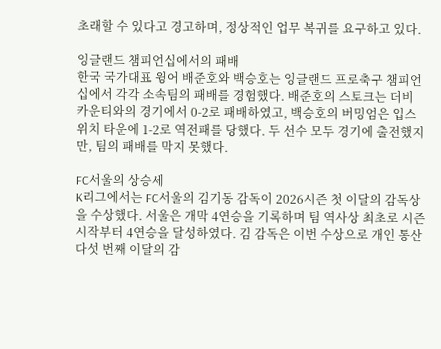초래할 수 있다고 경고하며, 정상적인 업무 복귀를 요구하고 있다.

잉글랜드 챔피언십에서의 패배
한국 국가대표 윙어 배준호와 백승호는 잉글랜드 프로축구 챔피언십에서 각각 소속팀의 패배를 경험했다. 배준호의 스토크는 더비 카운티와의 경기에서 0-2로 패배하였고, 백승호의 버밍엄은 입스위치 타운에 1-2로 역전패를 당했다. 두 선수 모두 경기에 출전했지만, 팀의 패배를 막지 못했다.

FC서울의 상승세
K리그에서는 FC서울의 김기동 감독이 2026시즌 첫 이달의 감독상을 수상했다. 서울은 개막 4연승을 기록하며 팀 역사상 최초로 시즌 시작부터 4연승을 달성하였다. 김 감독은 이번 수상으로 개인 통산 다섯 번째 이달의 감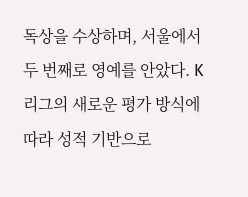독상을 수상하며, 서울에서 두 번째로 영예를 안았다. K리그의 새로운 평가 방식에 따라 성적 기반으로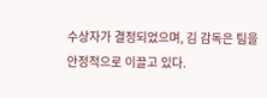수상자가 결정되었으며, 김 감독은 팀을 안정적으로 이끌고 있다.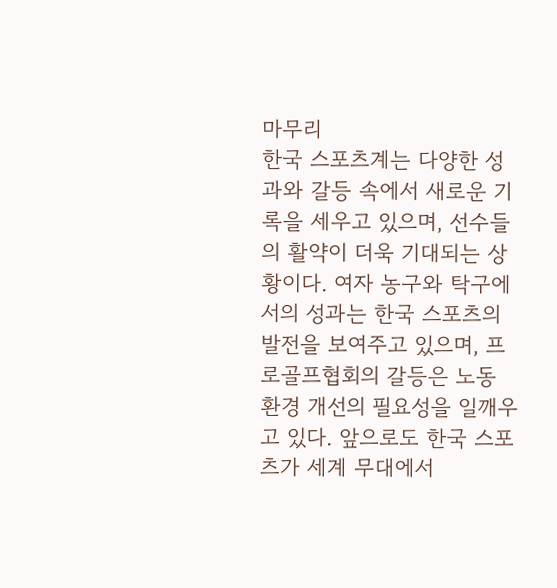마무리
한국 스포츠계는 다양한 성과와 갈등 속에서 새로운 기록을 세우고 있으며, 선수들의 활약이 더욱 기대되는 상황이다. 여자 농구와 탁구에서의 성과는 한국 스포츠의 발전을 보여주고 있으며, 프로골프협회의 갈등은 노동 환경 개선의 필요성을 일깨우고 있다. 앞으로도 한국 스포츠가 세계 무대에서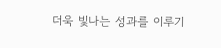더욱 빛나는 성과를 이루기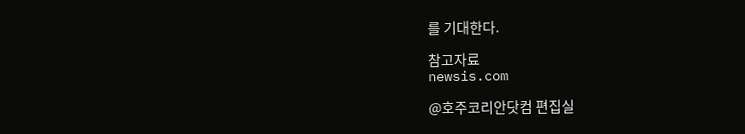를 기대한다.

참고자료
newsis.com

@호주코리안닷컴 편집실